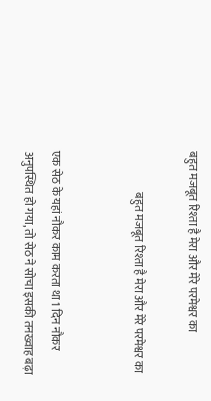बहुत मजबूत रिश्ता है मेरा और मेरे परमेश्वर का

                  बहुत मजबूत रिश्ता है मेरा और मेरे परमेश्वर का


एक सेठ के यहां नौकर काम करता था 1 दिन नौकर अनुपस्थित हो गया, तो सेठ ने सोचा इसकी तनख्वाह बढ़ा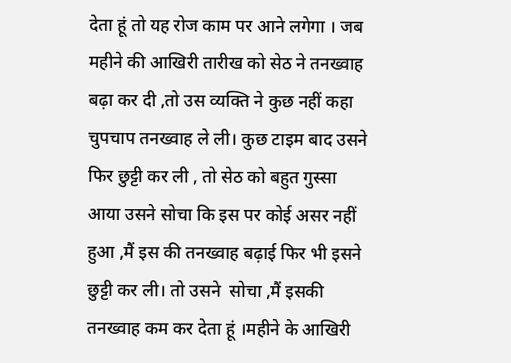देता हूं तो यह रोज काम पर आने लगेगा । जब महीने की आखिरी तारीख को सेठ ने तनख्वाह बढ़ा कर दी ,तो उस व्यक्ति ने कुछ नहीं कहा चुपचाप तनख्वाह ले ली। कुछ टाइम बाद उसने फिर छुट्टी कर ली , तो सेठ को बहुत गुस्सा आया उसने सोचा कि इस पर कोई असर नहीं हुआ ,मैं इस की तनख्वाह बढ़ाई फिर भी इसने छुट्टी कर ली। तो उसने  सोचा ,मैं इसकी तनख्वाह कम कर देता हूं ।महीने के आखिरी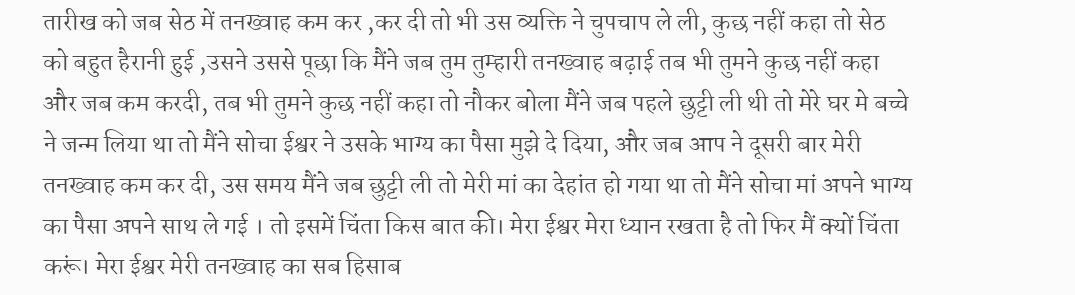तारीख को जब सेठ में तनख्वाह कम कर ,कर दी तो भी उस व्यक्ति ने चुपचाप ले ली, कुछ नहीं कहा तो सेठ को बहुत हैरानी हुई ,उसने उससे पूछा कि मैंने जब तुम तुम्हारी तनख्वाह बढ़ाई तब भी तुमने कुछ नहीं कहा और जब कम करदी, तब भी तुमने कुछ नहीं कहा तो नौकर बोला मैंने जब पहले छुट्टी ली थी तो मेरे घर मे बच्चे ने जन्म लिया था तो मैंने सोचा ईश्वर ने उसके भाग्य का पैसा मुझे दे दिया, और जब आप ने दूसरी बार मेरी तनख्वाह कम कर दी, उस समय मैंने जब छुट्टी ली तो मेरी मां का देहांत हो गया था तो मैंने सोचा मां अपने भाग्य का पैसा अपने साथ ले गई । तो इसमें चिंता किस बात की। मेरा ईश्वर मेरा ध्यान रखता है तो फिर मैं क्यों चिंता करूं। मेरा ईश्वर मेरी तनख्वाह का सब हिसाब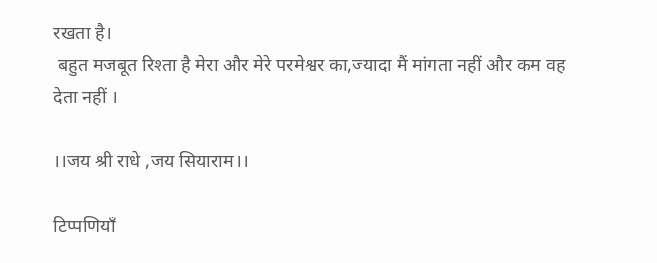रखता है।
 बहुत मजबूत रिश्ता है मेरा और मेरे परमेश्वर का,ज्यादा मैं मांगता नहीं और कम वह देता नहीं ।

।।जय श्री राधे ,जय सियाराम।।

टिप्पणियाँ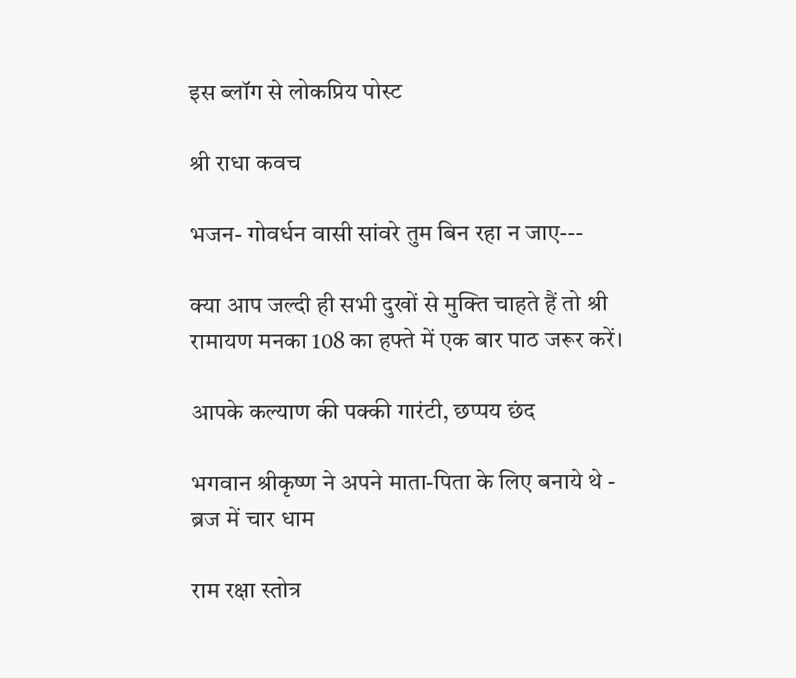इस ब्लॉग से लोकप्रिय पोस्ट

श्री राधा कवच

भजन- गोवर्धन वासी सांवरे तुम बिन रहा न जाए---

क्या आप जल्दी ही सभी दुखों से मुक्ति चाहते हैं तो श्री रामायण मनका 108 का हफ्ते में एक बार पाठ जरूर करें।

आपके कल्याण की पक्की गारंटी, छप्पय छंद

भगवान श्रीकृष्ण ने अपने माता-पिता के लिए बनाये थे - ब्रज में चार धाम

राम रक्षा स्तोत्र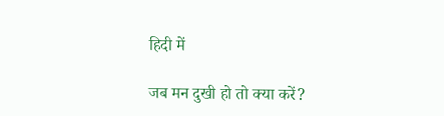हिदी में

जब मन दुखी हो तो क्या करें?